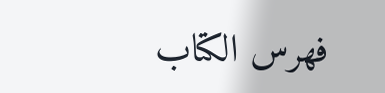فهرس الكتاب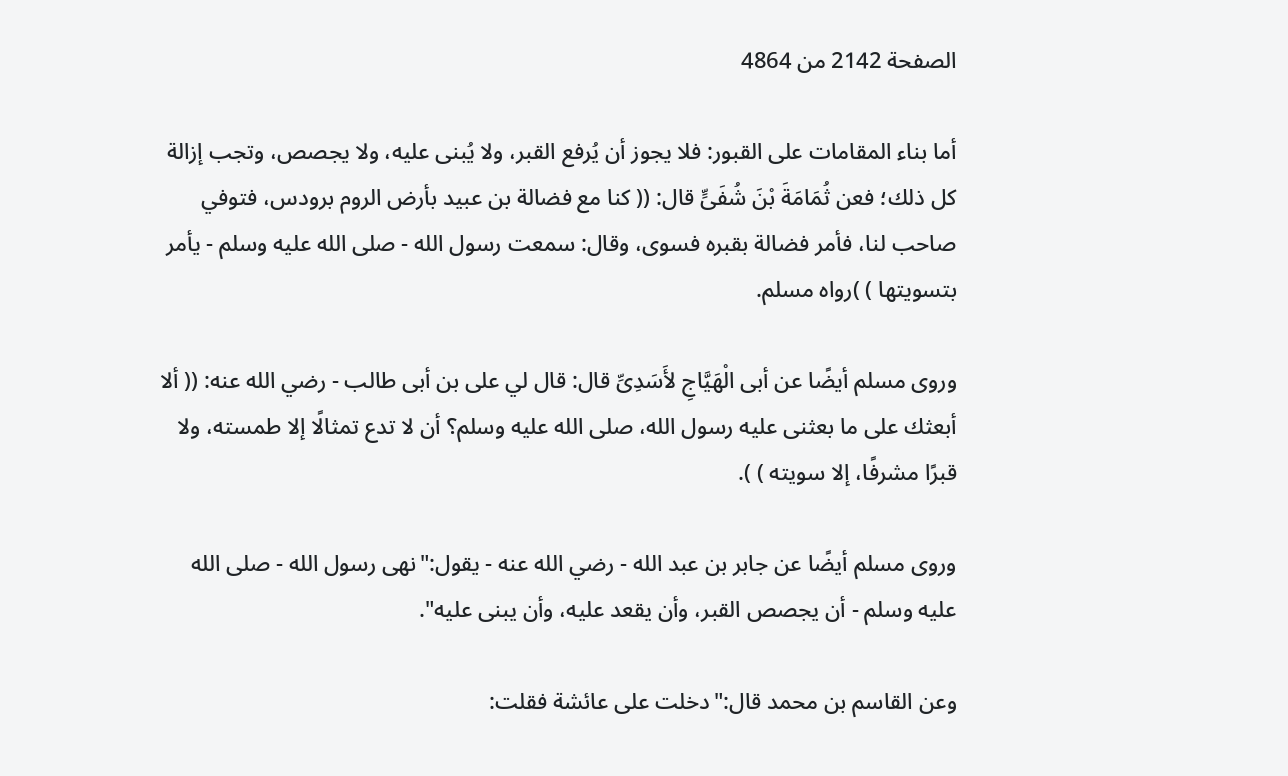الصفحة 2142 من 4864

أما بناء المقامات على القبور: فلا يجوز أن يُرفع القبر، ولا يُبنى عليه، ولا يجصص، وتجب إزالة كل ذلك؛ فعن ثُمَامَةَ بْنَ شُفَىٍّ قال: (( كنا مع فضالة بن عبيد بأرض الروم برودس، فتوفي صاحب لنا، فأمر فضالة بقبره فسوى، وقال: سمعت رسول الله - صلى الله عليه وسلم - يأمر بتسويتها ) )رواه مسلم.

وروى مسلم أيضًا عن أبى الْهَيَّاجِ لأَسَدِىِّ قال: قال لي على بن أبى طالب - رضي الله عنه: (( ألا أبعثك على ما بعثنى عليه رسول الله، صلى الله عليه وسلم؟ أن لا تدع تمثالًا إلا طمسته، ولا قبرًا مشرفًا، إلا سويته ) ).

وروى مسلم أيضًا عن جابر بن عبد الله - رضي الله عنه - يقول:"نهى رسول الله - صلى الله عليه وسلم - أن يجصص القبر، وأن يقعد عليه، وأن يبنى عليه".

وعن القاسم بن محمد قال:"دخلت على عائشة فقلت: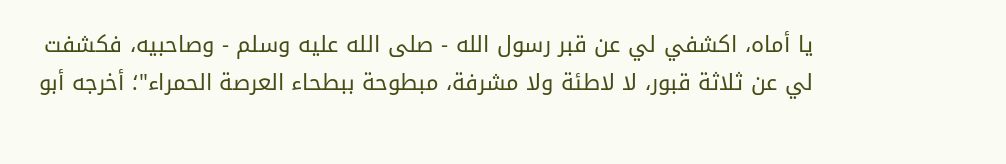يا أماه، اكشفي لي عن قبر رسول الله - صلى الله عليه وسلم - وصاحبيه، فكشفت لي عن ثلاثة قبور، لا لاطئة ولا مشرفة، مبطوحة ببطحاء العرصة الحمراء"؛ أخرجه أبو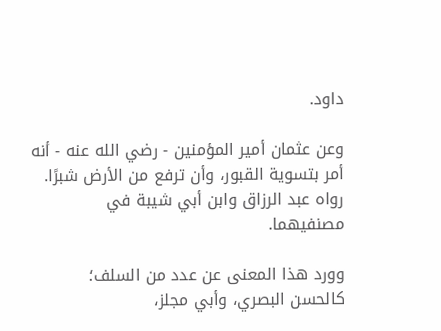داود.

وعن عثمان أمير المؤمنين - رضي الله عنه - أنه أمر بتسوية القبور، وأن ترفع من الأرض شبرًا. رواه عبد الرزاق وابن أبي شيبة في مصنفيهما.

وورد هذا المعنى عن عدد من السلف؛ كالحسن البصري، وأبي مجلز،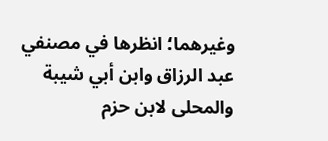وغيرهما؛ انظرها في مصنفي عبد الرزاق وابن أبي شيبة والمحلى لابن حزم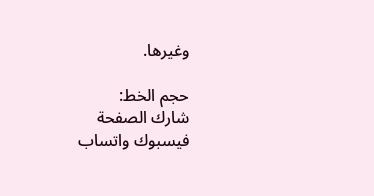وغيرها.

حجم الخط:
شارك الصفحة
فيسبوك واتساب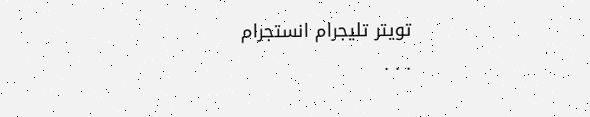تويتر تليجرام انستجرام
. . .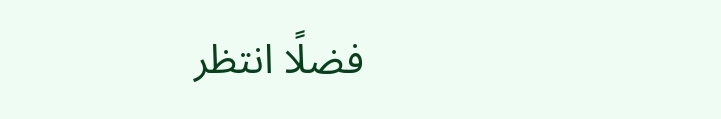فضلًا انتظر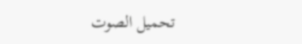تحميل الصوت